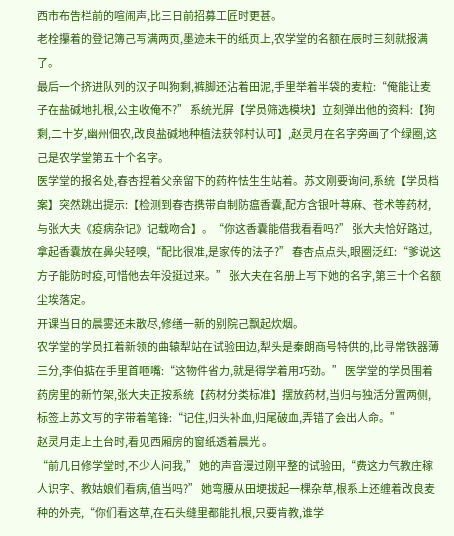西市布告栏前的喧闹声,比三日前招募工匠时更甚。
老栓攥着的登记簿己写满两页,墨迹未干的纸页上,农学堂的名额在辰时三刻就报满了。
最后一个挤进队列的汉子叫狗剩,裤脚还沾着田泥,手里举着半袋的麦粒:“俺能让麦子在盐碱地扎根,公主收俺不?” 系统光屏【学员筛选模块】立刻弹出他的资料:【狗剩,二十岁,幽州佃农,改良盐碱地种植法获邻村认可】,赵灵月在名字旁画了个绿圈,这己是农学堂第五十个名字。
医学堂的报名处,春杏捏着父亲留下的药杵怯生生站着。苏文刚要询问,系统【学员档案】突然跳出提示:【检测到春杏携带自制防瘟香囊,配方含银叶荨麻、苍术等药材,与张大夫《疫病杂记》记载吻合】。“你这香囊能借我看看吗?” 张大夫恰好路过,拿起香囊放在鼻尖轻嗅,“配比很准,是家传的法子?” 春杏点点头,眼圈泛红:“爹说这方子能防时疫,可惜他去年没挺过来。” 张大夫在名册上写下她的名字,第三十个名额尘埃落定。
开课当日的晨雾还未散尽,修缮一新的别院己飘起炊烟。
农学堂的学员扛着新领的曲辕犁站在试验田边,犁头是秦朗商号特供的,比寻常铁器薄三分,李伯掂在手里首咂嘴:“这物件省力,就是得学着用巧劲。” 医学堂的学员围着药房里的新竹架,张大夫正按系统【药材分类标准】摆放药材,当归与独活分置两侧,标签上苏文写的字带着笔锋:“记住,归头补血,归尾破血,弄错了会出人命。”
赵灵月走上土台时,看见西厢房的窗纸透着晨光 。
“前几日修学堂时,不少人问我,” 她的声音漫过刚平整的试验田,“费这力气教庄稼人识字、教姑娘们看病,值当吗?” 她弯腰从田埂拔起一棵杂草,根系上还缠着改良麦种的外壳,“你们看这草,在石头缝里都能扎根,只要肯教,谁学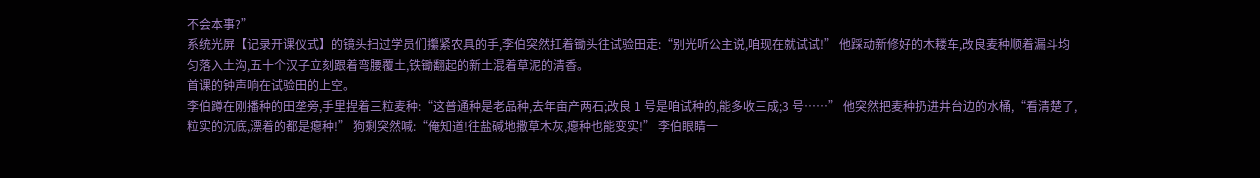不会本事?”
系统光屏【记录开课仪式】的镜头扫过学员们攥紧农具的手,李伯突然扛着锄头往试验田走:“别光听公主说,咱现在就试试!” 他踩动新修好的木耧车,改良麦种顺着漏斗均匀落入土沟,五十个汉子立刻跟着弯腰覆土,铁锄翻起的新土混着草泥的清香。
首课的钟声响在试验田的上空。
李伯蹲在刚播种的田垄旁,手里捏着三粒麦种:“这普通种是老品种,去年亩产两石;改良 1 号是咱试种的,能多收三成;3 号……” 他突然把麦种扔进井台边的水桶,“看清楚了,粒实的沉底,漂着的都是瘪种!” 狗剩突然喊:“俺知道!往盐碱地撒草木灰,瘪种也能变实!” 李伯眼睛一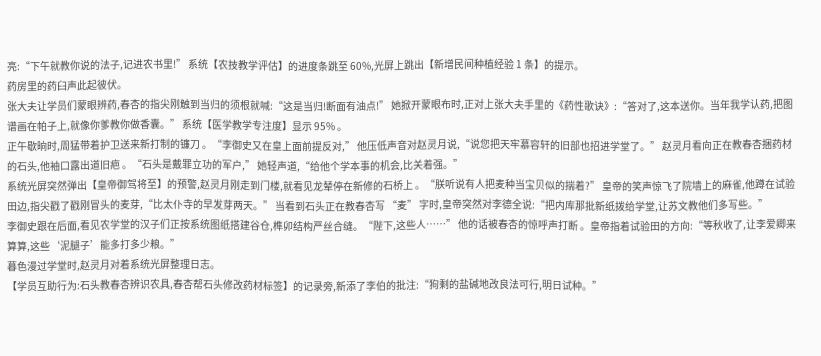亮:“下午就教你说的法子,记进农书里!” 系统【农技教学评估】的进度条跳至 60%,光屏上跳出【新增民间种植经验 1 条】的提示。
药房里的药臼声此起彼伏。
张大夫让学员们蒙眼辨药,春杏的指尖刚触到当归的须根就喊:“这是当归!断面有油点!” 她掀开蒙眼布时,正对上张大夫手里的《药性歌诀》:“答对了,这本送你。当年我学认药,把图谱画在帕子上,就像你爹教你做香囊。” 系统【医学教学专注度】显示 95% 。
正午歇晌时,周猛带着护卫送来新打制的镰刀 。“李御史又在皇上面前提反对,” 他压低声音对赵灵月说,“说您把天牢慕容轩的旧部也招进学堂了。” 赵灵月看向正在教春杏捆药材的石头,他袖口露出道旧疤 。“石头是戴罪立功的军户,” 她轻声道,“给他个学本事的机会,比关着强。”
系统光屏突然弹出【皇帝御驾将至】的预警,赵灵月刚走到门楼,就看见龙辇停在新修的石桥上 。“朕听说有人把麦种当宝贝似的揣着?” 皇帝的笑声惊飞了院墙上的麻雀,他蹲在试验田边,指尖戳了戳刚冒头的麦芽,“比太仆寺的早发芽两天。” 当看到石头正在教春杏写 “麦” 字时,皇帝突然对李德全说:“把内库那批新纸拨给学堂,让苏文教他们多写些。”
李御史跟在后面,看见农学堂的汉子们正按系统图纸搭建谷仓,榫卯结构严丝合缝。“陛下,这些人……” 他的话被春杏的惊呼声打断 。皇帝指着试验田的方向:“等秋收了,让李爱卿来算算,这些‘泥腿子’能多打多少粮。”
暮色漫过学堂时,赵灵月对着系统光屏整理日志。
【学员互助行为:石头教春杏辨识农具,春杏帮石头修改药材标签】的记录旁,新添了李伯的批注:“狗剩的盐碱地改良法可行,明日试种。”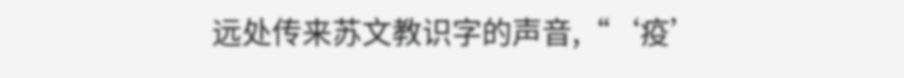远处传来苏文教识字的声音,“‘疫’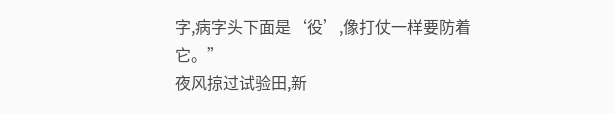字,病字头下面是‘役’,像打仗一样要防着它。”
夜风掠过试验田,新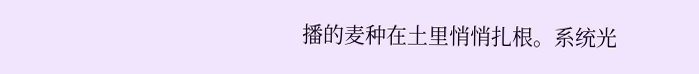播的麦种在土里悄悄扎根。系统光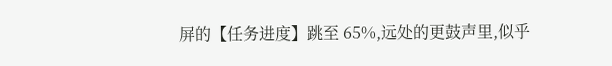屏的【任务进度】跳至 65%,远处的更鼓声里,似乎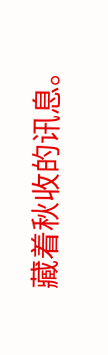藏着秋收的讯息。